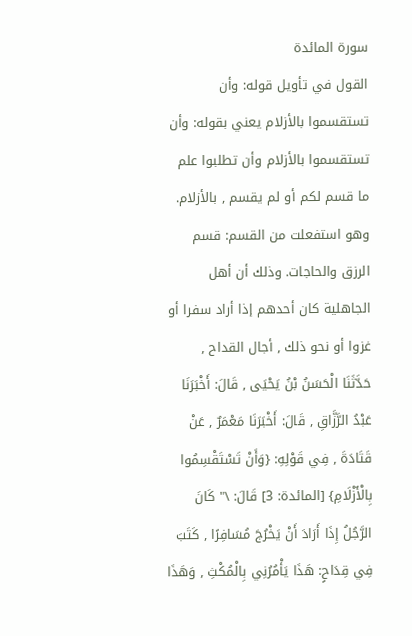سورة المائدة
القول في تأويل قوله: وأن تستقسموا بالأزلام يعني بقوله: وأن تستقسموا بالأزلام وأن تطلبوا علم ما قسم لكم أو لم يقسم , بالأزلام. وهو استفعلت من القسم: قسم الرزق والحاجات. وذلك أن أهل الجاهلية كان أحدهم إذا أراد سفرا أو غزوا أو نحو ذلك , أجال القداح ,
حَدَّثَنَا الْحَسَنُ بْنُ يَحْيَى , قَالَ: أَخْبَرَنَا عَبْدُ الرَّزَّاقِ , قَالَ: أَخْبَرَنَا مَعْمَرٌ , عَنْ قَتَادَةَ , فِي قَوْلِهِ: {وَأَنْ تَسْتَقْسِمُوا بِالْأَزْلَامِ} [المائدة: 3] قَالَ: \" كَانَ الرَّجُلُ إِذَا أَرَادَ أَنْ يَخْرُجَ مُسَافِرًا , كَتَبَ فِي قِدَاحٍ: هَذَا يَأْمُرُنِي بِالْمُكْثِ , وَهَذَا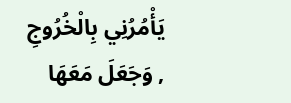يَأْمُرُنِي بِالْخُرُوجِ , وَجَعَلَ مَعَهَا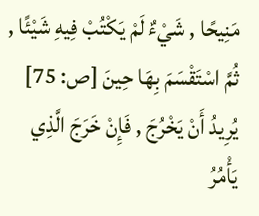مَنِيحًا , شَيْءٌ لَمْ يَكْتُبْ فِيهِ شَيْئًا , ثُمَّ اسْتَقْسَمَ بِهَا حِينَ [ص: 75] يُرِيدُ أَنْ يَخْرُجَ , فَإِنْ خَرَجَ الَّذِي يَأْمُرُ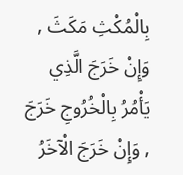بِالْمُكْثِ مَكَثَ , وَإِنْ خَرَجَ الَّذِي يَأْمُرُ بِالْخُرُوجِ خَرَجَ , وَإِنْ خَرَجَ الْآخَرُ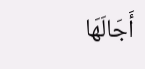أَجَالَهَا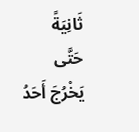ثَانِيَةً حَتَّى يَخْرُجَ أَحَدُ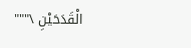الْقَدَحَيْنِ \"""